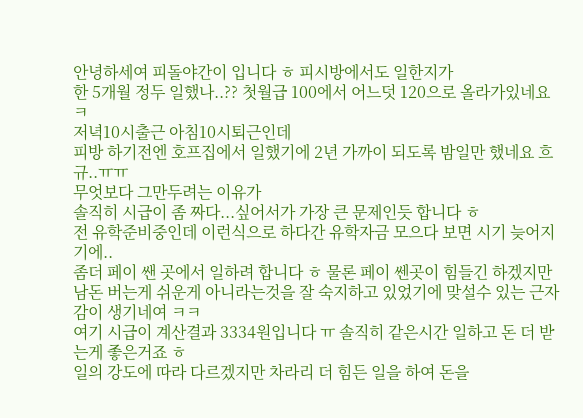안녕하세여 피돌야간이 입니다 ㅎ 피시방에서도 일한지가
한 5개월 정두 일했나..?? 첫월급 100에서 어느덧 120으로 올라가있네요 ㅋ
저녁10시출근 아침10시퇴근인데
피방 하기전엔 호프집에서 일했기에 2년 가까이 되도록 밤일만 했네요 흐규..ㅠㅠ
무엇보다 그만두려는 이유가
솔직히 시급이 좀 짜다...싶어서가 가장 큰 문제인듯 합니다 ㅎ
전 유학준비중인데 이런식으로 하다간 유학자금 모으다 보면 시기 늦어지기에..
좀더 페이 쌘 곳에서 일하려 합니다 ㅎ 물론 페이 쎈곳이 힘들긴 하겠지만
남돈 버는게 쉬운게 아니라는것을 잘 숙지하고 있었기에 맞설수 있는 근자감이 생기네여 ㅋㅋ
여기 시급이 계산결과 3334원입니다 ㅠ 솔직히 같은시간 일하고 돈 더 받는게 좋은거죠 ㅎ
일의 강도에 따라 다르겠지만 차라리 더 힘든 일을 하여 돈을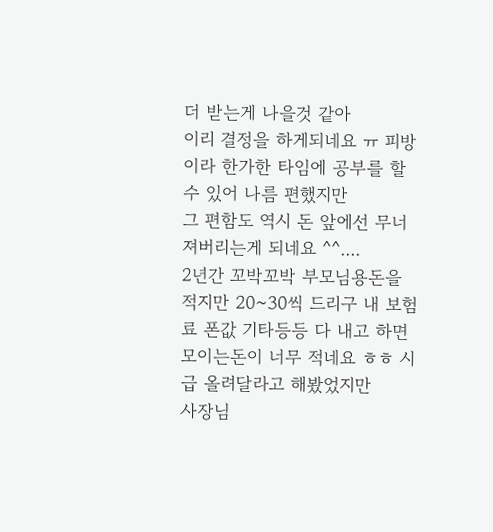더 받는게 나을것 같아
이리 결정을 하게되네요 ㅠ 피방이라 한가한 타임에 공부를 할수 있어 나름 편했지만
그 편함도 역시 돈 앞에선 무너져버리는게 되네요 ^^....
2년간 꼬박꼬박 부모님용돈을 적지만 20~30씩 드리구 내 보험료 폰값 기타등등 다 내고 하면
모이는돈이 너무 적네요 ㅎㅎ 시급 올려달라고 해봤었지만
사장님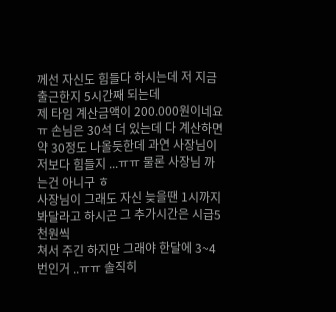께선 자신도 힘들다 하시는데 저 지금 출근한지 5시간째 되는데
제 타임 계산금액이 200.000원이네요 ㅠ 손님은 30석 더 있는데 다 계산하면
약 30정도 나올듯한데 과연 사장님이 저보다 힘들지 ...ㅠㅠ 물론 사장님 까는건 아니구 ㅎ
사장님이 그래도 자신 늦을땐 1시까지 봐달라고 하시곤 그 추가시간은 시급5천원씩
쳐서 주긴 하지만 그래야 한달에 3~4번인거 ..ㅠㅠ 솔직히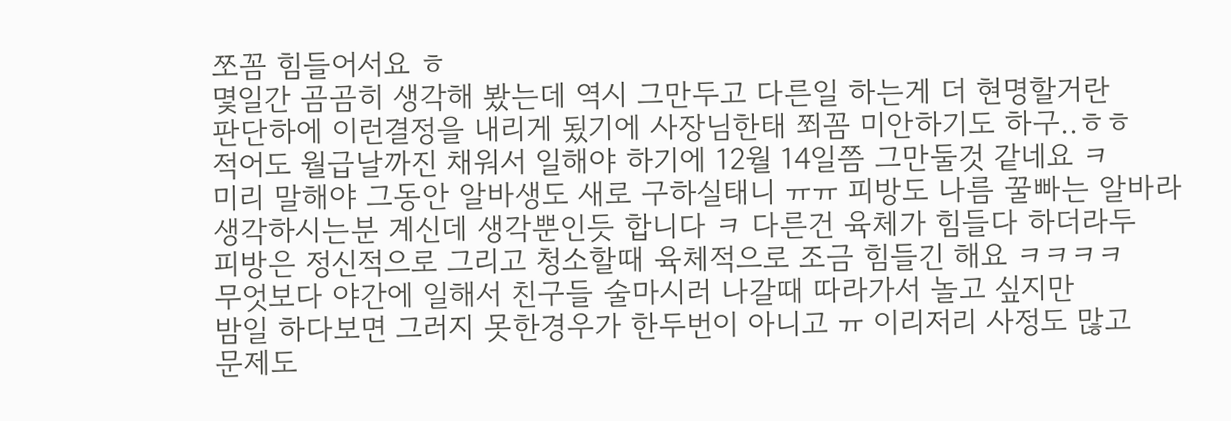쪼꼼 힘들어서요 ㅎ
몇일간 곰곰히 생각해 봤는데 역시 그만두고 다른일 하는게 더 현명할거란
판단하에 이런결정을 내리게 됬기에 사장님한태 쬐꼼 미안하기도 하구..ㅎㅎ
적어도 월급날까진 채워서 일해야 하기에 12월 14일쯤 그만둘것 같네요 ㅋ
미리 말해야 그동안 알바생도 새로 구하실태니 ㅠㅠ 피방도 나름 꿀빠는 알바라
생각하시는분 계신데 생각뿐인듯 합니다 ㅋ 다른건 육체가 힘들다 하더라두
피방은 정신적으로 그리고 청소할때 육체적으로 조금 힘들긴 해요 ㅋㅋㅋㅋ
무엇보다 야간에 일해서 친구들 술마시러 나갈때 따라가서 놀고 싶지만
밤일 하다보면 그러지 못한경우가 한두번이 아니고 ㅠ 이리저리 사정도 많고
문제도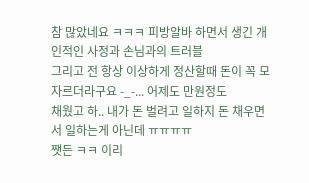참 많았네요 ㅋㅋㅋ 피방알바 하면서 생긴 개인적인 사정과 손님과의 트러블
그리고 전 항상 이상하게 정산할때 돈이 꼭 모자르더라구요 -_-... 어제도 만원정도
채웠고 하.. 내가 돈 벌려고 일하지 돈 채우면서 일하는게 아닌데 ㅠㅠㅠㅠ
쨋든 ㅋㅋ 이리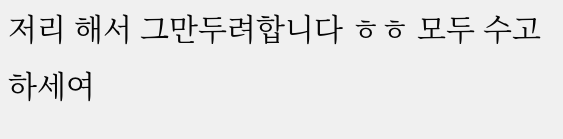저리 해서 그만두려합니다 ㅎㅎ 모두 수고하세여